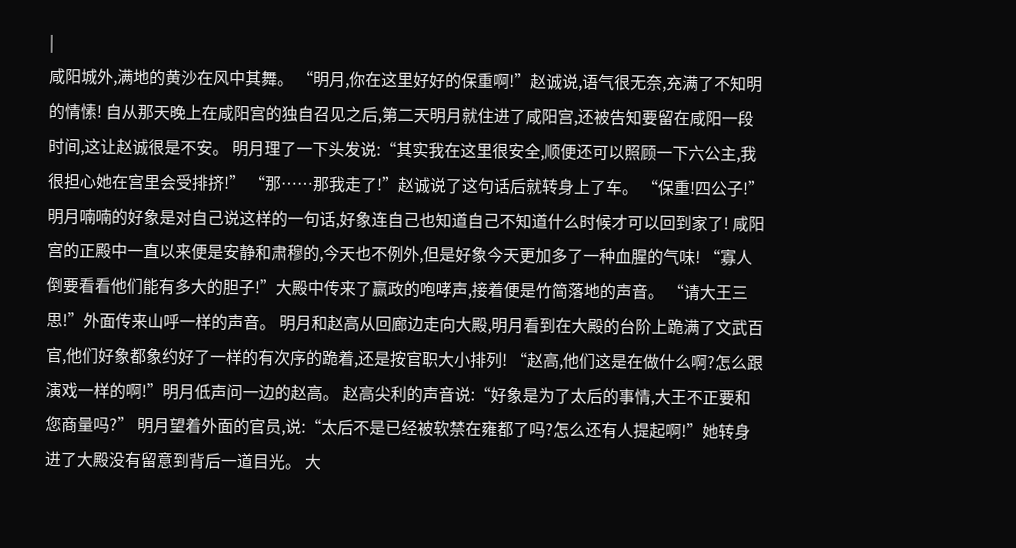|
咸阳城外,满地的黄沙在风中其舞。 “明月,你在这里好好的保重啊!”赵诚说,语气很无奈,充满了不知明的情愫! 自从那天晚上在咸阳宫的独自召见之后,第二天明月就住进了咸阳宫,还被告知要留在咸阳一段时间,这让赵诚很是不安。 明月理了一下头发说:“其实我在这里很安全,顺便还可以照顾一下六公主,我很担心她在宫里会受排挤!” “那……那我走了!”赵诚说了这句话后就转身上了车。 “保重!四公子!”明月喃喃的好象是对自己说这样的一句话,好象连自己也知道自己不知道什么时候才可以回到家了! 咸阳宫的正殿中一直以来便是安静和肃穆的,今天也不例外,但是好象今天更加多了一种血腥的气味! “寡人倒要看看他们能有多大的胆子!”大殿中传来了赢政的咆哮声,接着便是竹简落地的声音。 “请大王三思!”外面传来山呼一样的声音。 明月和赵高从回廊边走向大殿,明月看到在大殿的台阶上跪满了文武百官,他们好象都象约好了一样的有次序的跪着,还是按官职大小排列! “赵高,他们这是在做什么啊?怎么跟演戏一样的啊!”明月低声问一边的赵高。 赵高尖利的声音说:“好象是为了太后的事情,大王不正要和您商量吗?” 明月望着外面的官员,说:“太后不是已经被软禁在雍都了吗?怎么还有人提起啊!”她转身进了大殿没有留意到背后一道目光。 大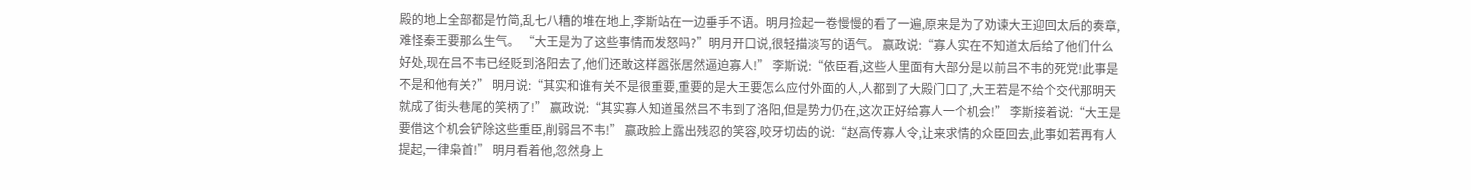殿的地上全部都是竹简,乱七八糟的堆在地上,李斯站在一边垂手不语。明月捡起一卷慢慢的看了一遍,原来是为了劝谏大王迎回太后的奏章,难怪秦王要那么生气。 “大王是为了这些事情而发怒吗?”明月开口说,很轻描淡写的语气。 赢政说:“寡人实在不知道太后给了他们什么好处,现在吕不韦已经贬到洛阳去了,他们还敢这样嚣张居然逼迫寡人!” 李斯说:“依臣看,这些人里面有大部分是以前吕不韦的死党!此事是不是和他有关?” 明月说:“其实和谁有关不是很重要,重要的是大王要怎么应付外面的人,人都到了大殿门口了,大王若是不给个交代那明天就成了街头巷尾的笑柄了!” 赢政说:“其实寡人知道虽然吕不韦到了洛阳,但是势力仍在,这次正好给寡人一个机会!” 李斯接着说:“大王是要借这个机会铲除这些重臣,削弱吕不韦!” 赢政脸上露出残忍的笑容,咬牙切齿的说:“赵高传寡人令,让来求情的众臣回去,此事如若再有人提起,一律枭首!” 明月看着他,忽然身上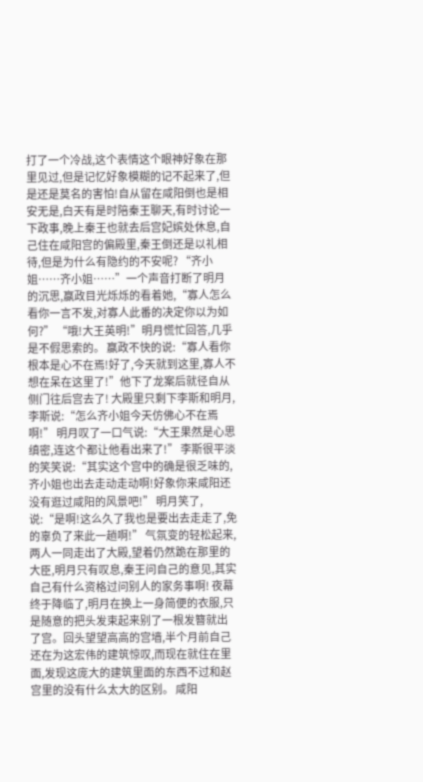打了一个冷战,这个表情这个眼神好象在那里见过,但是记忆好象模糊的记不起来了,但是还是莫名的害怕!自从留在咸阳倒也是相安无是,白天有是时陪秦王聊天,有时讨论一下政事,晚上秦王也就去后宫妃嫔处休息,自己住在咸阳宫的偏殿里,秦王倒还是以礼相待,但是为什么有隐约的不安呢? “齐小姐……齐小姐……”一个声音打断了明月的沉思,赢政目光烁烁的看着她,“寡人怎么看你一言不发,对寡人此番的决定你以为如何?” “哦!大王英明!”明月慌忙回答,几乎是不假思索的。 赢政不快的说:“寡人看你根本是心不在焉!好了,今天就到这里,寡人不想在呆在这里了!”他下了龙案后就径自从侧门往后宫去了! 大殿里只剩下李斯和明月,李斯说:“怎么齐小姐今天仿佛心不在焉啊!” 明月叹了一口气说:“大王果然是心思缜密,连这个都让他看出来了!” 李斯很平淡的笑笑说:“其实这个宫中的确是很乏味的,齐小姐也出去走动走动啊!好象你来咸阳还没有逛过咸阳的风景吧!” 明月笑了,说:“是啊!这么久了我也是要出去走走了,免的辜负了来此一趟啊!” 气氛变的轻松起来,两人一同走出了大殿,望着仍然跪在那里的大臣,明月只有叹息,秦王问自己的意见,其实自己有什么资格过问别人的家务事啊! 夜幕终于降临了,明月在换上一身简便的衣服,只是随意的把头发束起来别了一根发簪就出了宫。回头望望高高的宫墙,半个月前自己还在为这宏伟的建筑惊叹,而现在就住在里面,发现这庞大的建筑里面的东西不过和赵宫里的没有什么太大的区别。 咸阳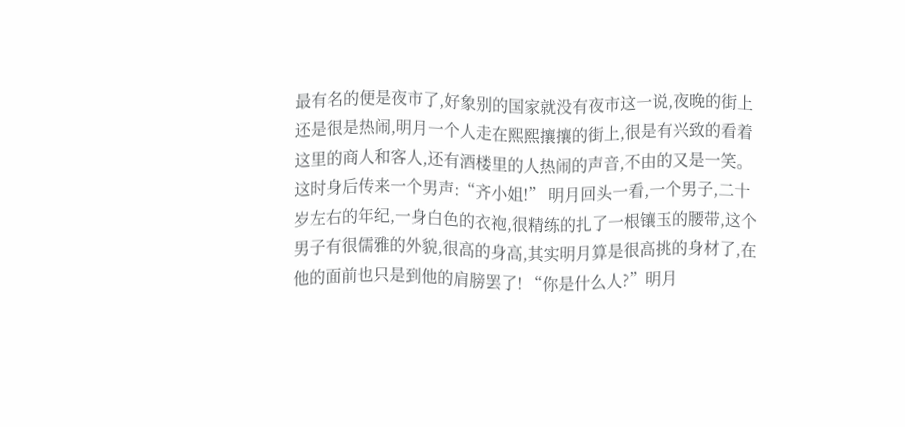最有名的便是夜市了,好象别的国家就没有夜市这一说,夜晚的街上还是很是热闹,明月一个人走在熙熙攘攘的街上,很是有兴致的看着这里的商人和客人,还有酒楼里的人热闹的声音,不由的又是一笑。 这时身后传来一个男声:“齐小姐!” 明月回头一看,一个男子,二十岁左右的年纪,一身白色的衣袍,很精练的扎了一根镶玉的腰带,这个男子有很儒雅的外貌,很高的身高,其实明月算是很高挑的身材了,在他的面前也只是到他的肩膀罢了! “你是什么人?”明月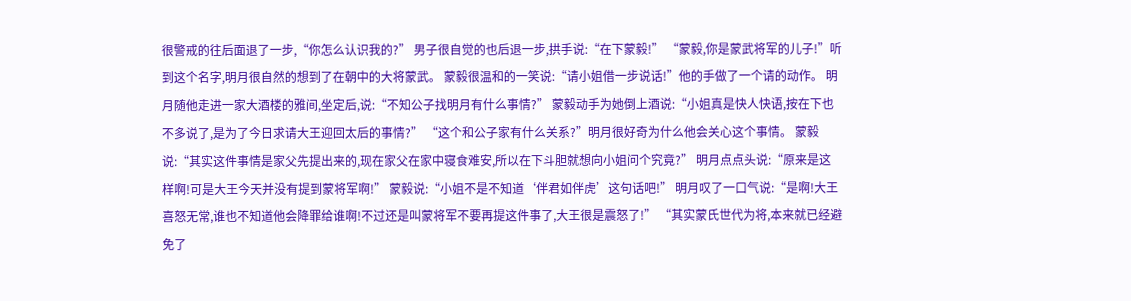很警戒的往后面退了一步,“你怎么认识我的?” 男子很自觉的也后退一步,拱手说:“在下蒙毅!” “蒙毅,你是蒙武将军的儿子!”听到这个名字,明月很自然的想到了在朝中的大将蒙武。 蒙毅很温和的一笑说:“请小姐借一步说话!”他的手做了一个请的动作。 明月随他走进一家大酒楼的雅间,坐定后,说:“不知公子找明月有什么事情?” 蒙毅动手为她倒上酒说:“小姐真是快人快语,按在下也不多说了,是为了今日求请大王迎回太后的事情?” “这个和公子家有什么关系?”明月很好奇为什么他会关心这个事情。 蒙毅说:“其实这件事情是家父先提出来的,现在家父在家中寝食难安,所以在下斗胆就想向小姐问个究竟?” 明月点点头说:“原来是这样啊!可是大王今天并没有提到蒙将军啊!” 蒙毅说:“小姐不是不知道‘伴君如伴虎’这句话吧!” 明月叹了一口气说:“是啊!大王喜怒无常,谁也不知道他会降罪给谁啊!不过还是叫蒙将军不要再提这件事了,大王很是震怒了!” “其实蒙氏世代为将,本来就已经避免了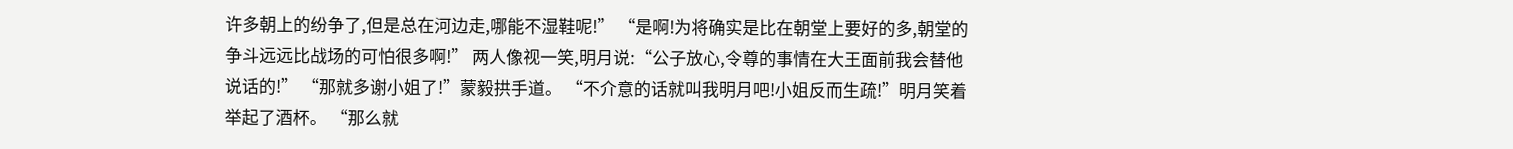许多朝上的纷争了,但是总在河边走,哪能不湿鞋呢!” “是啊!为将确实是比在朝堂上要好的多,朝堂的争斗远远比战场的可怕很多啊!” 两人像视一笑,明月说:“公子放心,令尊的事情在大王面前我会替他说话的!” “那就多谢小姐了!”蒙毅拱手道。 “不介意的话就叫我明月吧!小姐反而生疏!”明月笑着举起了酒杯。 “那么就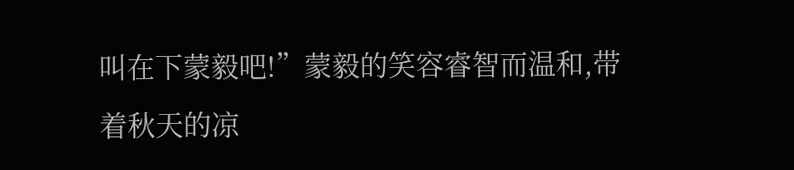叫在下蒙毅吧!”蒙毅的笑容睿智而温和,带着秋天的凉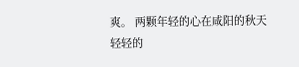爽。 两颗年轻的心在咸阳的秋天轻轻的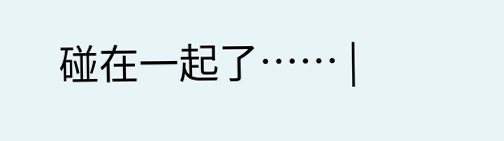碰在一起了…… |